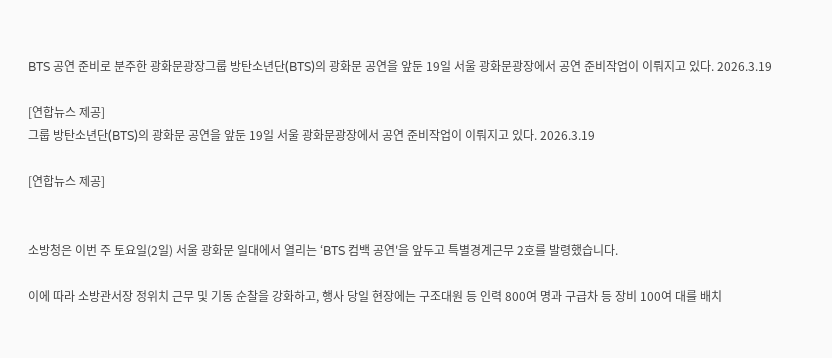BTS 공연 준비로 분주한 광화문광장그룹 방탄소년단(BTS)의 광화문 공연을 앞둔 19일 서울 광화문광장에서 공연 준비작업이 이뤄지고 있다. 2026.3.19

[연합뉴스 제공]
그룹 방탄소년단(BTS)의 광화문 공연을 앞둔 19일 서울 광화문광장에서 공연 준비작업이 이뤄지고 있다. 2026.3.19

[연합뉴스 제공]


소방청은 이번 주 토요일(2일) 서울 광화문 일대에서 열리는 ‘BTS 컴백 공연'을 앞두고 특별경계근무 2호를 발령했습니다.

이에 따라 소방관서장 정위치 근무 및 기동 순찰을 강화하고, 행사 당일 현장에는 구조대원 등 인력 800여 명과 구급차 등 장비 100여 대를 배치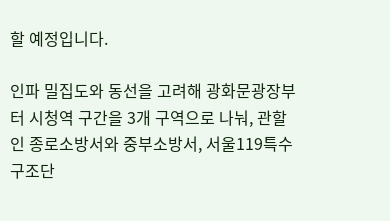할 예정입니다.

인파 밀집도와 동선을 고려해 광화문광장부터 시청역 구간을 3개 구역으로 나눠, 관할인 종로소방서와 중부소방서, 서울119특수구조단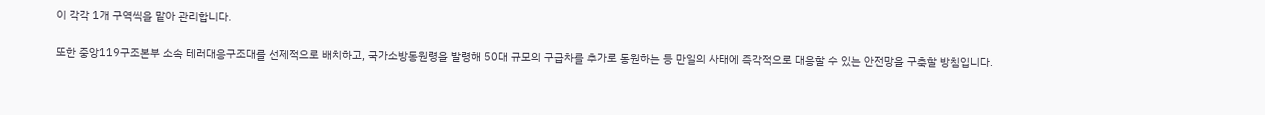이 각각 1개 구역씩을 맡아 관리합니다.

또한 중앙119구조본부 소속 테러대응구조대를 선제적으로 배치하고, 국가소방동원령을 발령해 50대 규모의 구급차를 추가로 동원하는 등 만일의 사태에 즉각적으로 대응할 수 있는 안전망을 구축할 방침입니다.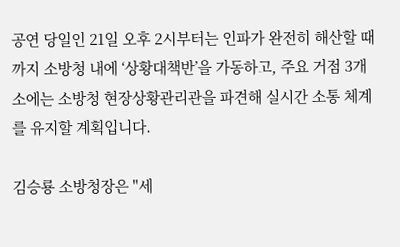공연 당일인 21일 오후 2시부터는 인파가 완전히 해산할 때까지 소방청 내에 ‘상황대책반’을 가동하고, 주요 거점 3개소에는 소방청 현장상황관리관을 파견해 실시간 소통 체계를 유지할 계획입니다.

김승룡 소방청장은 "세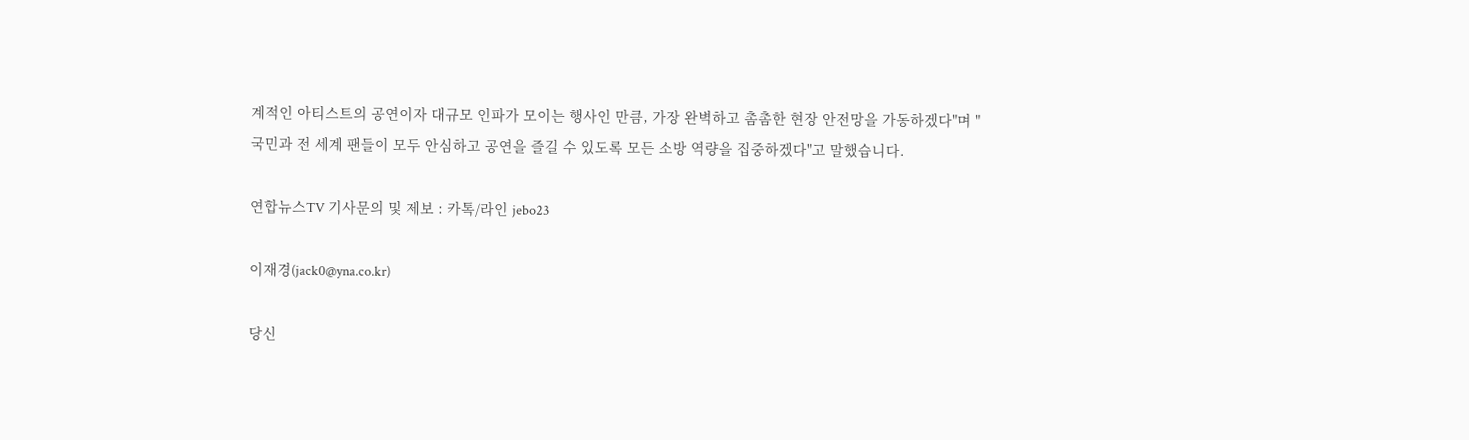계적인 아티스트의 공연이자 대규모 인파가 모이는 행사인 만큼, 가장 완벽하고 촘촘한 현장 안전망을 가동하겠다"며 "국민과 전 세계 팬들이 모두 안심하고 공연을 즐길 수 있도록 모든 소방 역량을 집중하겠다"고 말했습니다.

연합뉴스TV 기사문의 및 제보 : 카톡/라인 jebo23

이재경(jack0@yna.co.kr)

당신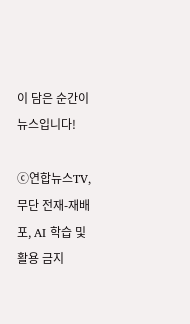이 담은 순간이 뉴스입니다!

ⓒ연합뉴스TV, 무단 전재-재배포, AI 학습 및 활용 금지